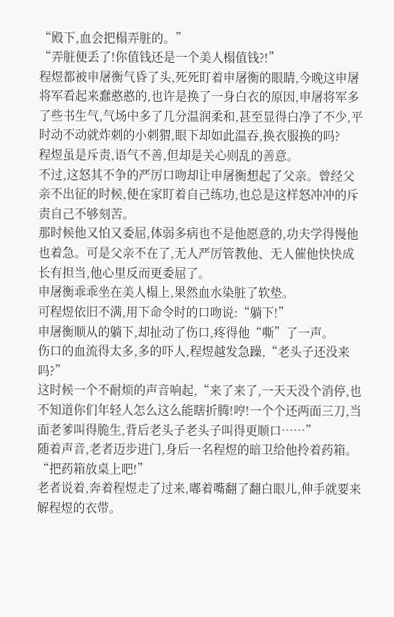“殿下,血会把榻弄脏的。”
“弄脏便丢了!你值钱还是一个美人榻值钱?!”
程煜都被申屠衡气昏了头,死死盯着申屠衡的眼睛,今晚这申屠将军看起来蠢憨憨的,也许是换了一身白衣的原因,申屠将军多了些书生气,气场中多了几分温润柔和,甚至显得白净了不少,平时动不动就炸刺的小刺猬,眼下却如此温吞,换衣服换的吗?
程煜虽是斥责,语气不善,但却是关心则乱的善意。
不过,这怒其不争的严厉口吻却让申屠衡想起了父亲。曾经父亲不出征的时候,便在家盯着自己练功,也总是这样怒冲冲的斥责自己不够刻苦。
那时候他又怕又委屈,体弱多病也不是他愿意的,功夫学得慢他也着急。可是父亲不在了,无人严厉管教他、无人催他快快成长有担当,他心里反而更委屈了。
申屠衡乖乖坐在美人榻上,果然血水染脏了软垫。
可程煜依旧不满,用下命令时的口吻说:“躺下!”
申屠衡顺从的躺下,却扯动了伤口,疼得他“嘶”了一声。
伤口的血流得太多,多的吓人,程煜越发急躁,“老头子还没来吗?”
这时候一个不耐烦的声音响起,“来了来了,一天天没个消停,也不知道你们年轻人怎么这么能瞎折腾!哼!一个个还两面三刀,当面老爹叫得脆生,背后老头子老头子叫得更顺口……”
随着声音,老者迈步进门,身后一名程煜的暗卫给他拎着药箱。
“把药箱放桌上吧!”
老者说着,奔着程煜走了过来,嘟着嘴翻了翻白眼儿,伸手就要来解程煜的衣带。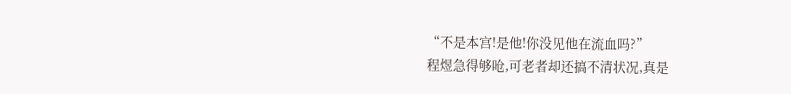“不是本宫!是他!你没见他在流血吗?”
程煜急得够呛,可老者却还搞不清状况,真是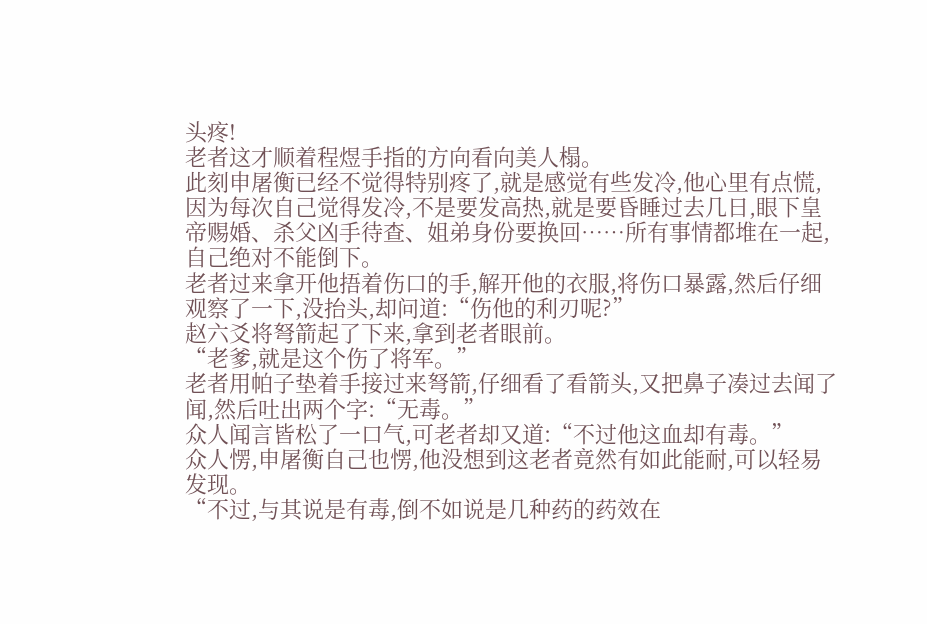头疼!
老者这才顺着程煜手指的方向看向美人榻。
此刻申屠衡已经不觉得特别疼了,就是感觉有些发冷,他心里有点慌,因为每次自己觉得发冷,不是要发高热,就是要昏睡过去几日,眼下皇帝赐婚、杀父凶手待查、姐弟身份要换回……所有事情都堆在一起,自己绝对不能倒下。
老者过来拿开他捂着伤口的手,解开他的衣服,将伤口暴露,然后仔细观察了一下,没抬头,却问道:“伤他的利刃呢?”
赵六爻将弩箭起了下来,拿到老者眼前。
“老爹,就是这个伤了将军。”
老者用帕子垫着手接过来弩箭,仔细看了看箭头,又把鼻子凑过去闻了闻,然后吐出两个字:“无毒。”
众人闻言皆松了一口气,可老者却又道:“不过他这血却有毒。”
众人愣,申屠衡自己也愣,他没想到这老者竟然有如此能耐,可以轻易发现。
“不过,与其说是有毒,倒不如说是几种药的药效在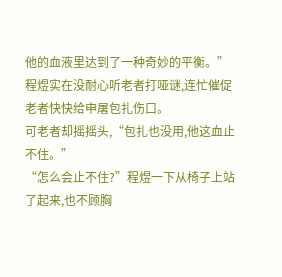他的血液里达到了一种奇妙的平衡。”
程煜实在没耐心听老者打哑谜,连忙催促老者快快给申屠包扎伤口。
可老者却摇摇头,“包扎也没用,他这血止不住。”
“怎么会止不住?”程煜一下从椅子上站了起来,也不顾胸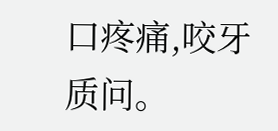口疼痛,咬牙质问。